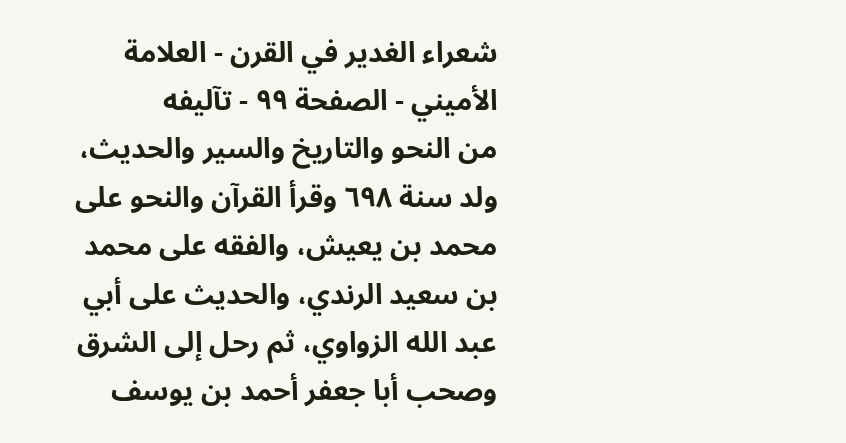شعراء الغدير في القرن - العلامة الأميني - الصفحة ٩٩ - تآليفه
من النحو والتاريخ والسير والحديث، ولد سنة ٦٩٨ وقرأ القرآن والنحو على محمد بن يعيش، والفقه على محمد بن سعيد الرندي، والحديث على أبي عبد الله الزواوي، ثم رحل إلى الشرق وصحب أبا جعفر أحمد بن يوسف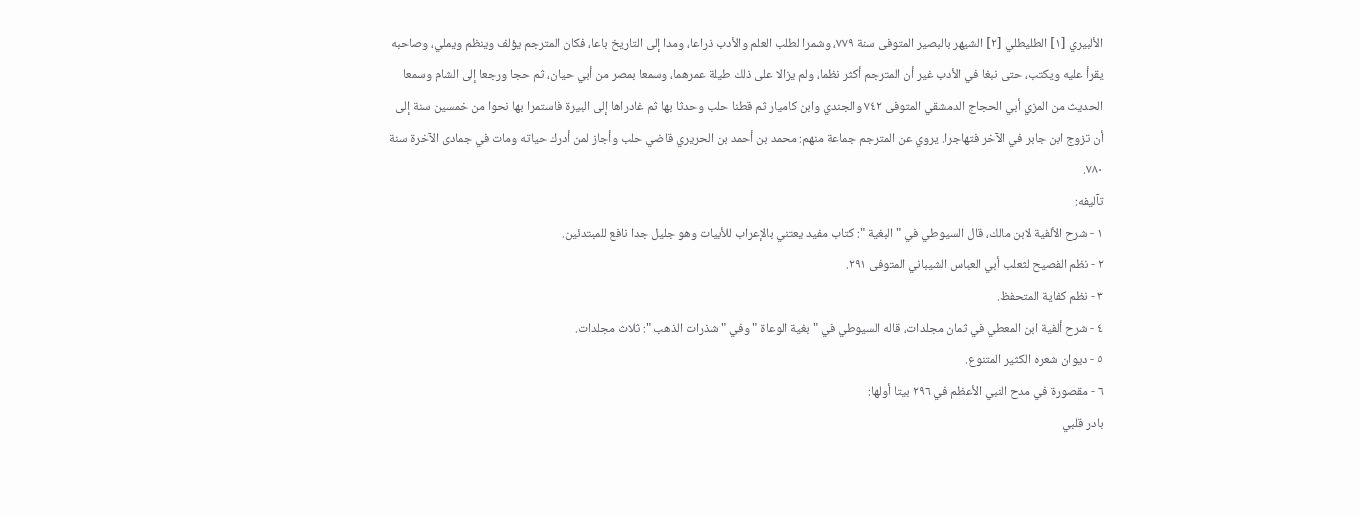الألبيري [١] الطليطلي [٢] الشيهر بالبصير المتوفى سنة ٧٧٩، وشمرا لطلب العلم والأدب ذراعا، ومدا إلى التاريخ باعا، فكان المترجم يؤلف وينظم ويملي، وصاحبه يقرأ عليه ويكتب، حتى نبغا في الأدب غير أن المترجم أكثر نظما، ولم يزالا على ذلك طيلة عمرهما، وسمعا بمصر من أبي حيان، ثم حجا ورجعا إلى الشام وسمعا الحديث من المزي أبي الحجاج الدمشقي المتوفى ٧٤٢ والجندي وابن كاميار ثم قطنا حلب وحدثا بها ثم غادراها إلى البيرة فاستمرا بها نحوا من خمسين سنة إلى أن تزوج ابن جابر في الآخر فتهاجرا. يروي عن المترجم جماعة منهم: محمد بن أحمد بن الحريري قاضي حلب وأجاز لمن أدرك حياته ومات في جمادى الآخرة سنة ٧٨٠.
تآليفه:
١ - شرح الألفية لابن مالك، قال السيوطي في " البغية ": كتاب مفيد يعتني بالإعراب للأبيات وهو جليل جدا نافع للمبتدئين.
٢ - نظم الفصيح لثعلب أبي العباس الشيباني المتوفى ٢٩١.
٣ - نظم كفاية المتحفظ.
٤ - شرح ألفية ابن المعطي في ثمان مجلدات، قاله السيوطي في " بغية الوعاة " وفي " شذرات الذهب ": ثلاث مجلدات.
٥ - ديوان شعره الكثير المتنوع.
٦ - مقصورة في مدح النبي الأعظم في ٢٩٦ بيتا أولها:
بادر قلبي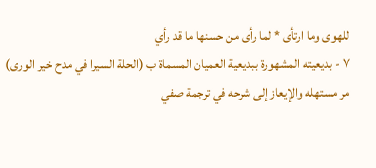للهوى وما ارتأى * لما رأى من حسنها ما قد رأي
٧ - بديعيته المشهورة ببديعية العميان المسماة ب (الحلة السيرا في مدح خير الورى) مر مستهله والإيعاز إلى شرحه في ترجمة صفي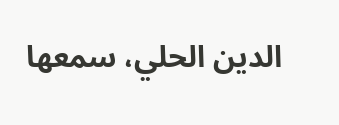الدين الحلي، سمعها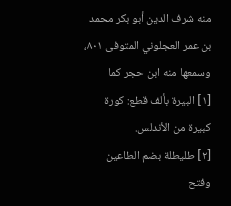منه شرف الدين أبو بكر محمد بن عمر العجلوني المتوفى ٨٠١، وسمعها منه ابن حجر كما
[١] البيرة بألف قطع: كورة كبيرة من الأندلس.
[٢] طليطلة بضم الطاعين وفتح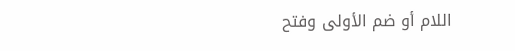اللام أو ضم الأولى وفتح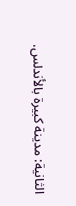الثانية: مدينة كبيرة بالأندلس.